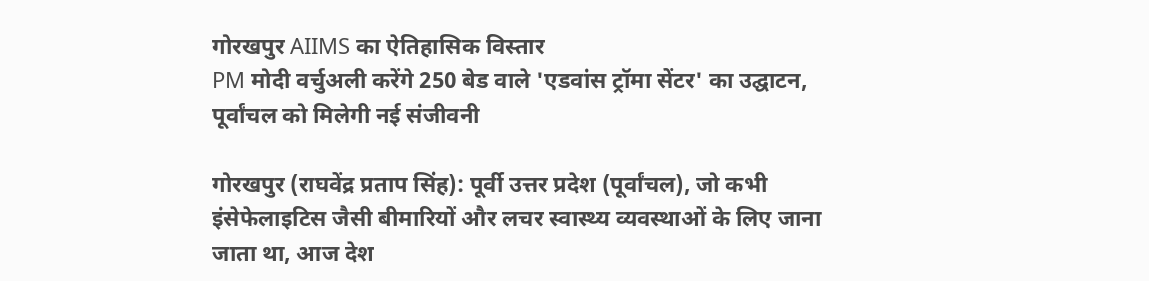गोरखपुर AIIMS का ऐतिहासिक विस्तार
PM मोदी वर्चुअली करेंगे 250 बेड वाले 'एडवांस ट्रॉमा सेंटर' का उद्घाटन, पूर्वांचल को मिलेगी नई संजीवनी

गोरखपुर (राघवेंद्र प्रताप सिंह): पूर्वी उत्तर प्रदेश (पूर्वांचल), जो कभी इंसेफेलाइटिस जैसी बीमारियों और लचर स्वास्थ्य व्यवस्थाओं के लिए जाना जाता था, आज देश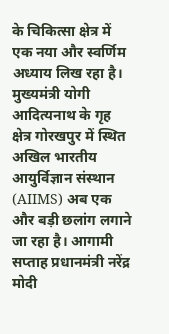के चिकित्सा क्षेत्र में एक नया और स्वर्णिम अध्याय लिख रहा है। मुख्यमंत्री योगी आदित्यनाथ के गृह क्षेत्र गोरखपुर में स्थित अखिल भारतीय आयुर्विज्ञान संस्थान (AIIMS) अब एक और बड़ी छलांग लगाने जा रहा है। आगामी सप्ताह प्रधानमंत्री नरेंद्र मोदी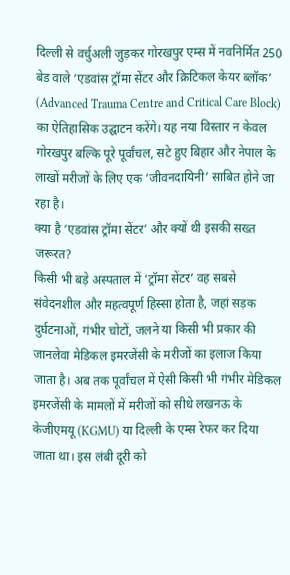दिल्ली से वर्चुअली जुड़कर गोरखपुर एम्स में नवनिर्मित 250 बेड वाले ‘एडवांस ट्रॉमा सेंटर और क्रिटिकल केयर ब्लॉक’ (Advanced Trauma Centre and Critical Care Block) का ऐतिहासिक उद्घाटन करेंगे। यह नया विस्तार न केवल गोरखपुर बल्कि पूरे पूर्वांचल, सटे हुए बिहार और नेपाल के लाखों मरीजों के लिए एक ‘जीवनदायिनी’ साबित होने जा रहा है।
क्या है ‘एडवांस ट्रॉमा सेंटर’ और क्यों थी इसकी सख्त जरूरत?
किसी भी बड़े अस्पताल में ‘ट्रॉमा सेंटर’ वह सबसे संवेदनशील और महत्वपूर्ण हिस्सा होता है, जहां सड़क दुर्घटनाओं, गंभीर चोटों, जलने या किसी भी प्रकार की जानलेवा मेडिकल इमरजेंसी के मरीजों का इलाज किया जाता है। अब तक पूर्वांचल में ऐसी किसी भी गंभीर मेडिकल इमरजेंसी के मामलों में मरीजों को सीधे लखनऊ के केजीएमयू (KGMU) या दिल्ली के एम्स रेफर कर दिया जाता था। इस लंबी दूरी को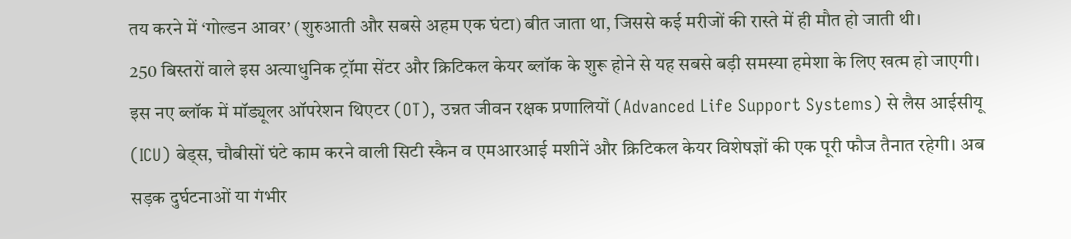तय करने में ‘गोल्डन आवर’ (शुरुआती और सबसे अहम एक घंटा) बीत जाता था, जिससे कई मरीजों की रास्ते में ही मौत हो जाती थी।
250 बिस्तरों वाले इस अत्याधुनिक ट्रॉमा सेंटर और क्रिटिकल केयर ब्लॉक के शुरू होने से यह सबसे बड़ी समस्या हमेशा के लिए खत्म हो जाएगी। इस नए ब्लॉक में मॉड्यूलर ऑपरेशन थिएटर (OT), उन्नत जीवन रक्षक प्रणालियों (Advanced Life Support Systems) से लैस आईसीयू (ICU) बेड्स, चौबीसों घंटे काम करने वाली सिटी स्कैन व एमआरआई मशीनें और क्रिटिकल केयर विशेषज्ञों की एक पूरी फौज तैनात रहेगी। अब सड़क दुर्घटनाओं या गंभीर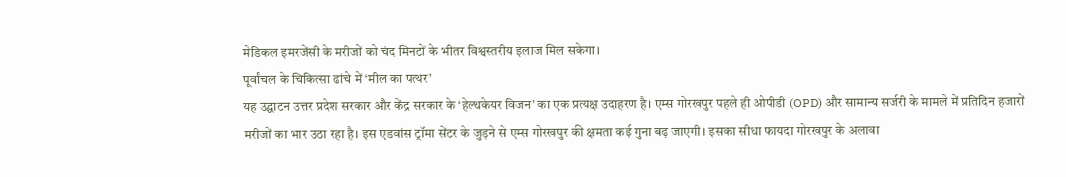मेडिकल इमरजेंसी के मरीजों को चंद मिनटों के भीतर विश्वस्तरीय इलाज मिल सकेगा।
पूर्वांचल के चिकित्सा ढांचे में ‘मील का पत्थर’
यह उद्घाटन उत्तर प्रदेश सरकार और केंद्र सरकार के ‘हेल्थकेयर विजन’ का एक प्रत्यक्ष उदाहरण है। एम्स गोरखपुर पहले ही ओपीडी (OPD) और सामान्य सर्जरी के मामले में प्रतिदिन हजारों मरीजों का भार उठा रहा है। इस एडवांस ट्रॉमा सेंटर के जुड़ने से एम्स गोरखपुर की क्षमता कई गुना बढ़ जाएगी। इसका सीधा फायदा गोरखपुर के अलावा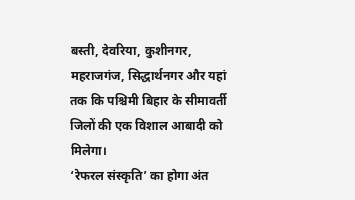बस्ती, देवरिया, कुशीनगर, महराजगंज, सिद्धार्थनगर और यहां तक कि पश्चिमी बिहार के सीमावर्ती जिलों की एक विशाल आबादी को मिलेगा।
‘रेफरल संस्कृति’ का होगा अंत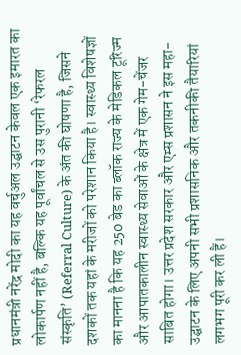प्रधानमंत्री नरेंद्र मोदी का यह वर्चुअल उद्घाटन केवल एक इमारत का लोकार्पण नहीं है, बल्कि यह पूर्वांचल से उस पुरानी ‘रेफरल संस्कृति’ (Referral Culture) के अंत की घोषणा है, जिसने दशकों तक यहां के मरीजों को परेशान किया है। स्वास्थ्य विशेषज्ञों का मानना है कि यह 250 बेड का ब्लॉक राज्य के मेडिकल टूरिज्म और आपातकालीन स्वास्थ्य सेवाओं के क्षेत्र में एक गेम-चेंजर साबित होगा। उत्तर प्रदेश सरकार और एम्स प्रशासन ने इस महा-उद्घाटन के लिए अपनी सभी प्रशासनिक और तकनीकी तैयारियां लगभग पूरी कर ली हैं।